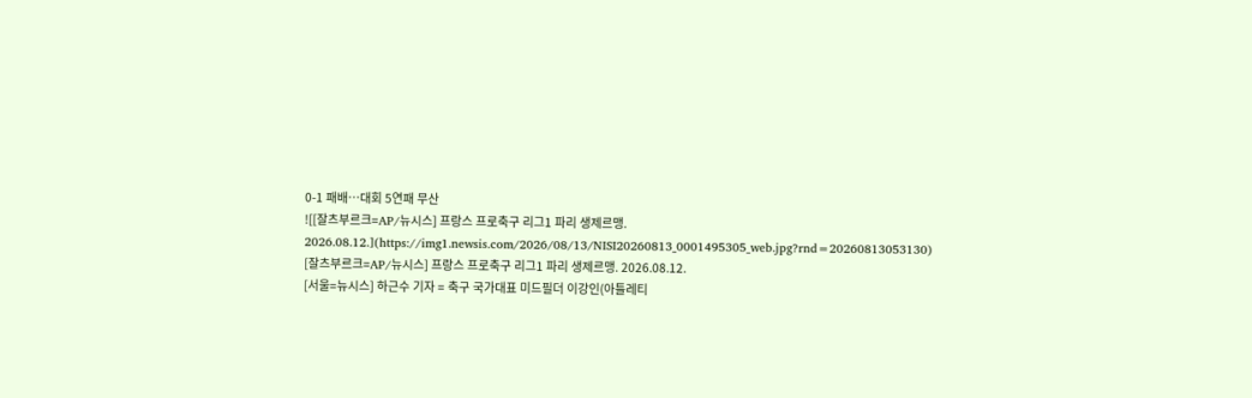0-1 패배…대회 5연패 무산
![[잘츠부르크=AP/뉴시스] 프랑스 프로축구 리그1 파리 생제르맹. 2026.08.12.](https://img1.newsis.com/2026/08/13/NISI20260813_0001495305_web.jpg?rnd=20260813053130)
[잘츠부르크=AP/뉴시스] 프랑스 프로축구 리그1 파리 생제르맹. 2026.08.12.
[서울=뉴시스] 하근수 기자 = 축구 국가대표 미드필더 이강인(아틀레티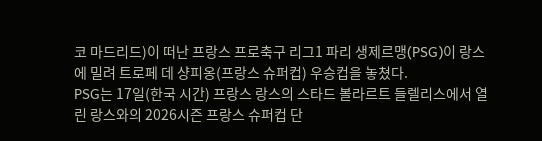코 마드리드)이 떠난 프랑스 프로축구 리그1 파리 생제르맹(PSG)이 랑스에 밀려 트로페 데 샹피옹(프랑스 슈퍼컵) 우승컵을 놓쳤다.
PSG는 17일(한국 시간) 프랑스 랑스의 스타드 볼라르트 들렐리스에서 열린 랑스와의 2026시즌 프랑스 슈퍼컵 단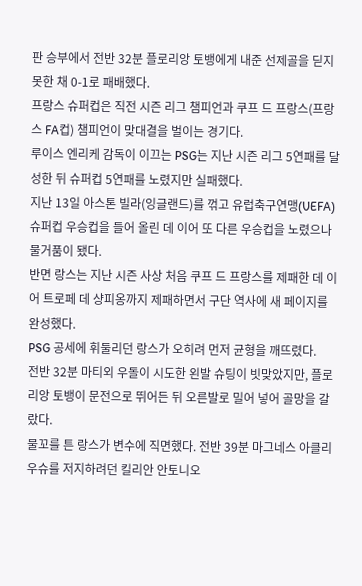판 승부에서 전반 32분 플로리앙 토뱅에게 내준 선제골을 딛지 못한 채 0-1로 패배했다.
프랑스 슈퍼컵은 직전 시즌 리그 챔피언과 쿠프 드 프랑스(프랑스 FA컵) 챔피언이 맞대결을 벌이는 경기다.
루이스 엔리케 감독이 이끄는 PSG는 지난 시즌 리그 5연패를 달성한 뒤 슈퍼컵 5연패를 노렸지만 실패했다.
지난 13일 아스톤 빌라(잉글랜드)를 꺾고 유럽축구연맹(UEFA) 슈퍼컵 우승컵을 들어 올린 데 이어 또 다른 우승컵을 노렸으나 물거품이 됐다.
반면 랑스는 지난 시즌 사상 처음 쿠프 드 프랑스를 제패한 데 이어 트로페 데 샹피옹까지 제패하면서 구단 역사에 새 페이지를 완성했다.
PSG 공세에 휘둘리던 랑스가 오히려 먼저 균형을 깨뜨렸다.
전반 32분 마티외 우돌이 시도한 왼발 슈팅이 빗맞았지만, 플로리앙 토뱅이 문전으로 뛰어든 뒤 오른발로 밀어 넣어 골망을 갈랐다.
물꼬를 튼 랑스가 변수에 직면했다. 전반 39분 마그네스 아클리우슈를 저지하려던 킬리안 안토니오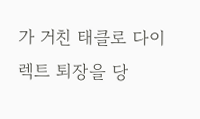가 거친 태클로 다이렉트 퇴장을 당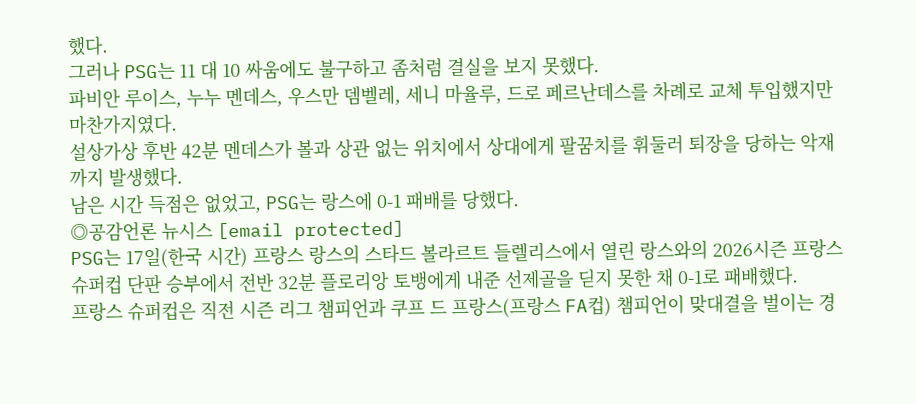했다.
그러나 PSG는 11 대 10 싸움에도 불구하고 좀처럼 결실을 보지 못했다.
파비안 루이스, 누누 멘데스, 우스만 뎀벨레, 세니 마율루, 드로 페르난데스를 차례로 교체 투입했지만 마찬가지였다.
설상가상 후반 42분 멘데스가 볼과 상관 없는 위치에서 상대에게 팔꿈치를 휘둘러 퇴장을 당하는 악재까지 발생했다.
남은 시간 득점은 없었고, PSG는 랑스에 0-1 패배를 당했다.
◎공감언론 뉴시스 [email protected]
PSG는 17일(한국 시간) 프랑스 랑스의 스타드 볼라르트 들렐리스에서 열린 랑스와의 2026시즌 프랑스 슈퍼컵 단판 승부에서 전반 32분 플로리앙 토뱅에게 내준 선제골을 딛지 못한 채 0-1로 패배했다.
프랑스 슈퍼컵은 직전 시즌 리그 챔피언과 쿠프 드 프랑스(프랑스 FA컵) 챔피언이 맞대결을 벌이는 경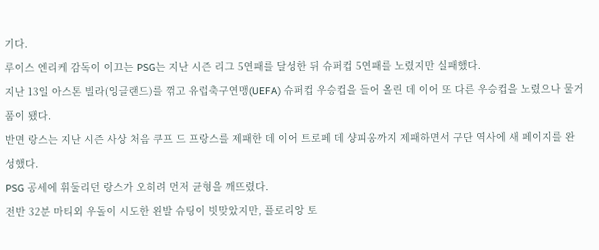기다.
루이스 엔리케 감독이 이끄는 PSG는 지난 시즌 리그 5연패를 달성한 뒤 슈퍼컵 5연패를 노렸지만 실패했다.
지난 13일 아스톤 빌라(잉글랜드)를 꺾고 유럽축구연맹(UEFA) 슈퍼컵 우승컵을 들어 올린 데 이어 또 다른 우승컵을 노렸으나 물거품이 됐다.
반면 랑스는 지난 시즌 사상 처음 쿠프 드 프랑스를 제패한 데 이어 트로페 데 샹피옹까지 제패하면서 구단 역사에 새 페이지를 완성했다.
PSG 공세에 휘둘리던 랑스가 오히려 먼저 균형을 깨뜨렸다.
전반 32분 마티외 우돌이 시도한 왼발 슈팅이 빗맞았지만, 플로리앙 토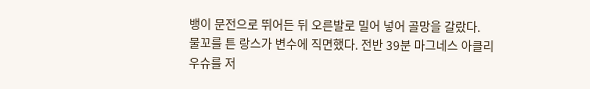뱅이 문전으로 뛰어든 뒤 오른발로 밀어 넣어 골망을 갈랐다.
물꼬를 튼 랑스가 변수에 직면했다. 전반 39분 마그네스 아클리우슈를 저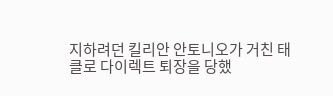지하려던 킬리안 안토니오가 거친 태클로 다이렉트 퇴장을 당했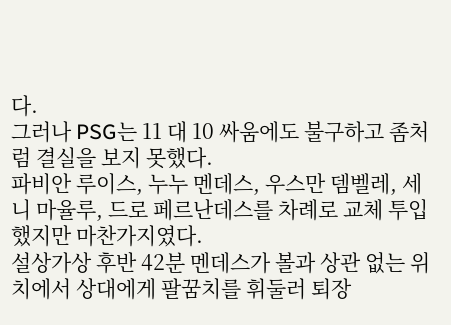다.
그러나 PSG는 11 대 10 싸움에도 불구하고 좀처럼 결실을 보지 못했다.
파비안 루이스, 누누 멘데스, 우스만 뎀벨레, 세니 마율루, 드로 페르난데스를 차례로 교체 투입했지만 마찬가지였다.
설상가상 후반 42분 멘데스가 볼과 상관 없는 위치에서 상대에게 팔꿈치를 휘둘러 퇴장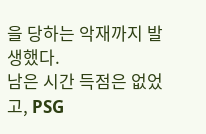을 당하는 악재까지 발생했다.
남은 시간 득점은 없었고, PSG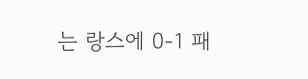는 랑스에 0-1 패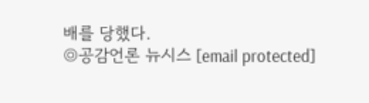배를 당했다.
◎공감언론 뉴시스 [email protected]